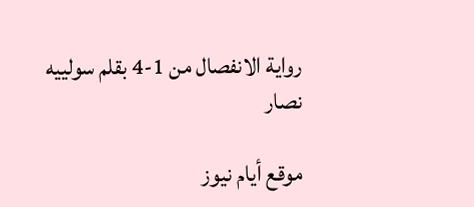رواية الانفصال من 1-4 بقلم سولييه نصار

موقع أيام نيوز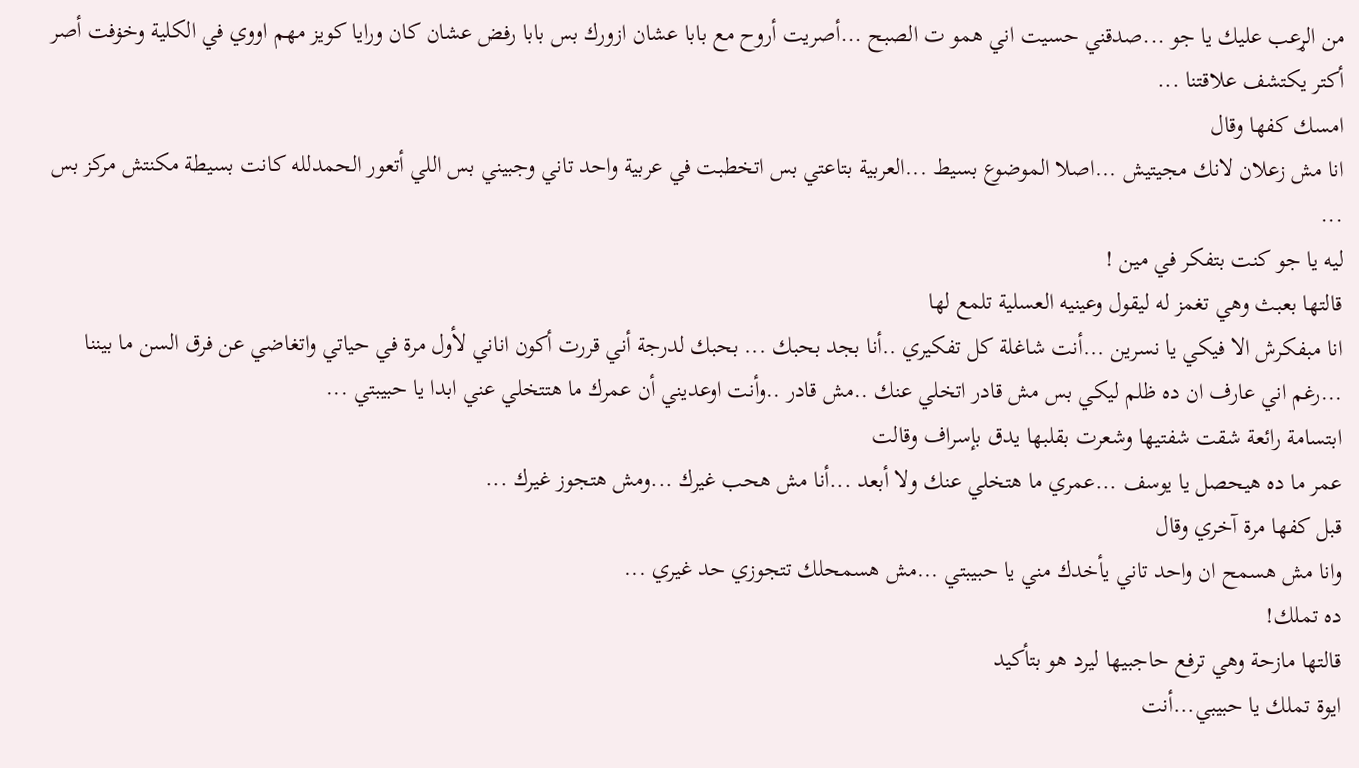من الړعب عليك يا جو ...صدقني حسيت اني همو ت الصبح ...أصريت أروح مع بابا عشان ازورك بس بابا رفض عشان كان ورايا كويز مهم اووي في الكلية وخۏفت أصر أكتر يكتشف علاقتنا ...
امسك كفها وقال
انا مش زعلان لانك مجيتيش ...اصلا الموضوع بسيط ...العربية بتاعتي بس اتخطبت في عربية واحد تاني وجبيني بس اللي أتعور الحمدلله كانت بسيطة مكنتش مركز بس ...
ليه يا جو كنت بتفكر في مين !
قالتها بعبث وهي تغمز له ليقول وعينيه العسلية تلمع لها
انا مبفكرش الا فيكي يا نسرين ...أنت شاغلة كل تفكيري ..أنا بجد بحبك ... بحبك لدرجة أني قررت أكون اناني لأول مرة في حياتي واتغاضي عن فرق السن ما بيننا ...رغم اني عارف ان ده ظلم ليكي بس مش قادر اتخلي عنك ..مش قادر ..وأنت اوعديني أن عمرك ما هتتخلي عني ابدا يا حبيبتي ...
ابتسامة رائعة شقت شفتيها وشعرت بقلبها يدق بإسراف وقالت
عمر ما ده هيحصل يا يوسف ...عمري ما هتخلي عنك ولا أبعد ...أنا مش هحب غيرك ...ومش هتجوز غيرك ...
قبل كفها مرة آخري وقال
وانا مش هسمح ان واحد تاني يأخدك مني يا حبيبتي ...مش هسمحلك تتجوزي حد غيري ...
ده تملك!
قالتها مازحة وهي ترفع حاجبيها ليرد هو بتأكيد
ايوة تملك يا حبيبي...أنت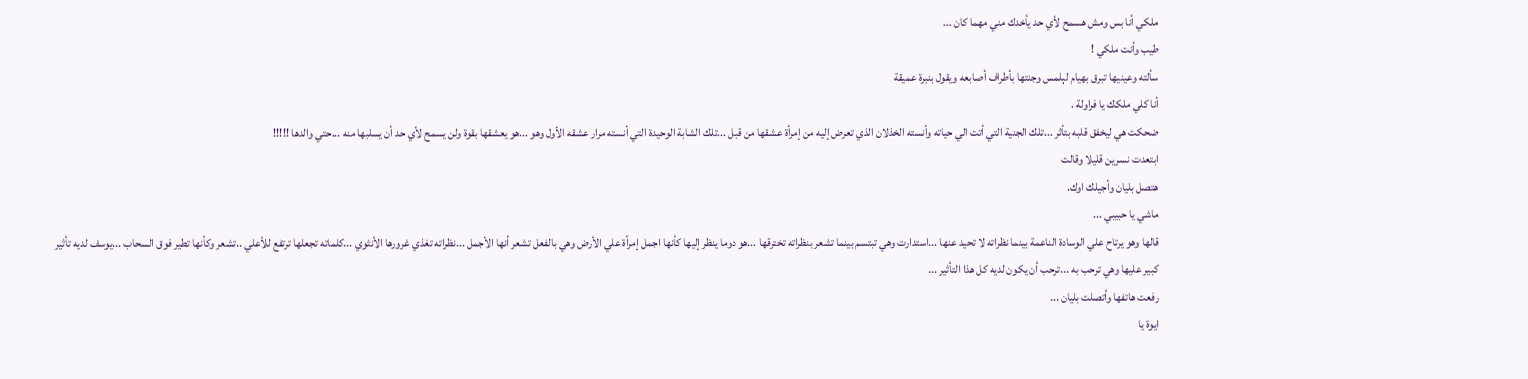ملكي أنا بس ومش هسمح لأي حد يأخدك مني مهما كان ...
طيب وأنت ملكي !
سألته وعينيها تبرق بهيام لېلمس وجنتها بأطراف أصابعه ويقول بنبرة عميقة
أنا كلي ملكك يا فراولة .
ضحكت هي ليخفق قلبه بتأثر ...تلك الجنية التي أتت الي حياته وأنسته الخذلان الذي تعرض إليه من إمرأة عشقها من قبل ...تلك الشابة الوحيدة التي أنسته مرار عشقه الأول وهو ...هو يعشقها بقوة ولن يسمح لأي حد أن يسلبها منه ...حتي والدها !!!!!
ابتعدت نسرين قليلا وقالت
هتصل بليان وأجيلك اوك.
ماشي يا حبيبي ...
قالها وهو يرتاح علي الوسادة الناعمة بينما نظراته لا تحيد عنها ...استدارت وهي تبتسم بينما تشعر بنظراته تخترقها ...هو دوما ينظر إليها كأنها اجمل إمرأة علي الأرض وهي بالفعل تشعر أنها الأجمل ...نظراته تغذي غرورها الأنثوي ...كلماته تجعلها ترتفع للأعلي ..تشعر وكأنها تطير فوق السحاب ...يوسف لديه تأثير كبير عليها وهي ترحب به ...ترحب أن يكون لديه كل هذا التأثير ...
رفعت هاتفها وأتصلت بليان ...
ايوة يا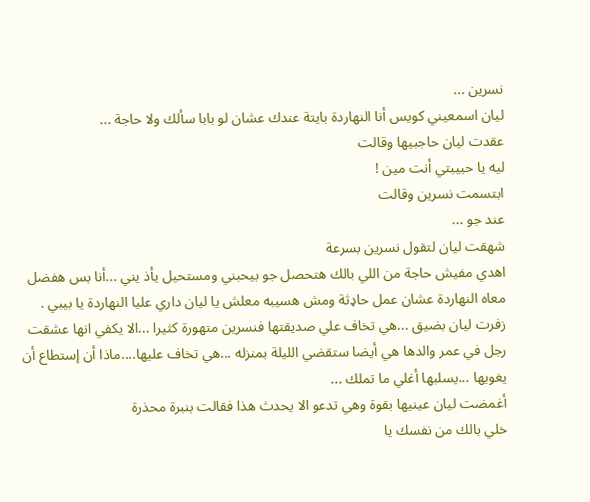نسرين ...
ليان اسمعيني كويس أنا النهاردة بايتة عندك عشان لو بابا سألك ولا حاجة ...
عقدت ليان حاجبيها وقالت
ليه يا حبيبتي أنت مين !
ابتسمت نسرين وقالت
عند جو ...
شهقت ليان لتقول نسرين بسرعة
اهدي مفيش حاجة من اللي بالك هتحصل جو بيحبني ومستحيل يأذ يني ...أنا بس هفضل معاه النهاردة عشان عمل حاډثة ومش هسيبه معلش يا ليان داري عليا النهاردة يا بيبي .
زفرت ليان بضيق ...هي تخاف علي صديقتها فنسرين متهورة كثيرا ...الا يكفي انها عشقت رجل في عمر والدها هي أيضا ستقضي الليلة بمنزله ...هي تخاف عليها....ماذا أن إستطاع أن يغويها ...يسلبها أغلي ما تملك ...
أغمضت ليان عينيها بقوة وهي تدعو الا يحدث هذا فقالت بنبرة محذرة
خلي بالك من نفسك يا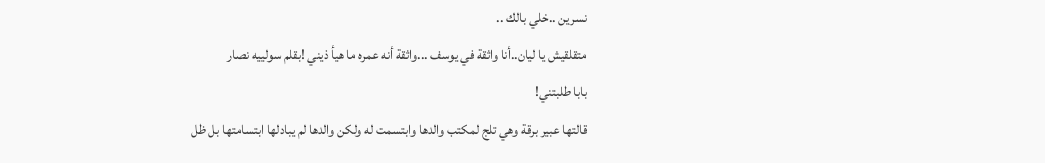نسرين ..خلي بالك ..
متقلقيش يا ليان..أنا واثقة في يوسف ...واثقة أنه عمره ما هيأ ذيني !بقلم سولييه نصار
بابا طلبتني!
قالتها عبير برقة وهي تلج لمكتب والدها وابتسمت له ولكن والدها لم يبادلها ابتسامتها بل ظل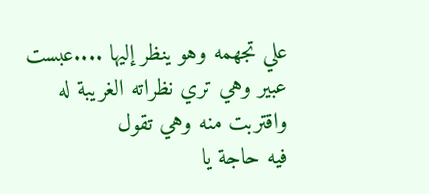علي تجهمه وهو ينظر إليها ....عبست عبير وهي تري نظراته الغريبة له واقتربت منه وهي تقول
فيه حاجة يا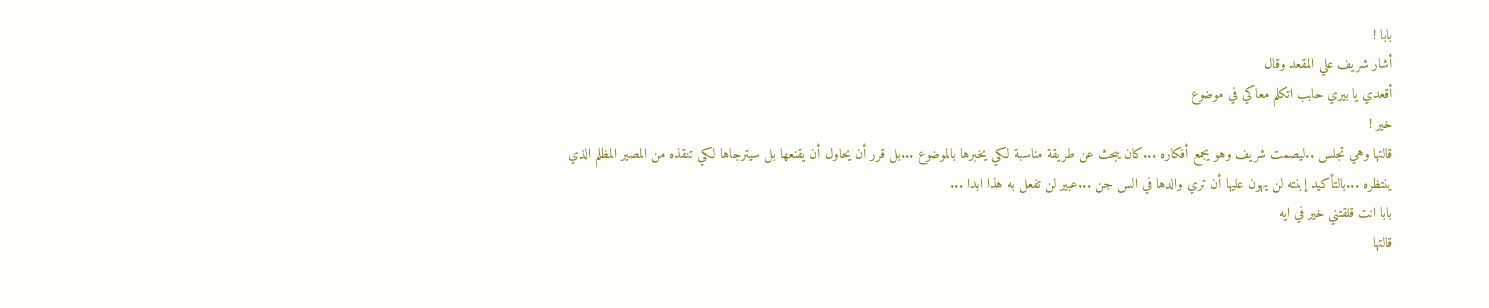بابا !
أشار شريف علي المقعد وقال
أقعدي يا بيري حابب اتكلم معاكي في موضوع
خير !
قالتها وهي تجلس ..ليصمت شريف وهو يجمع أفكاره ...كان يبحث عن طريقة مناسبة لكي يخبرها بالموضوع ...بل قرر أن يحاول أن يقنعها بل سيترجاها لكي تنقذه من المصير المظلم الذي ينتظره ...بالتأكيد إبنته لن يهون عليها أن تري والدها في الس جن ...عبير لن تفعل به هذا ابدا ...
بابا انت قلقتني خير في ايه
قالتها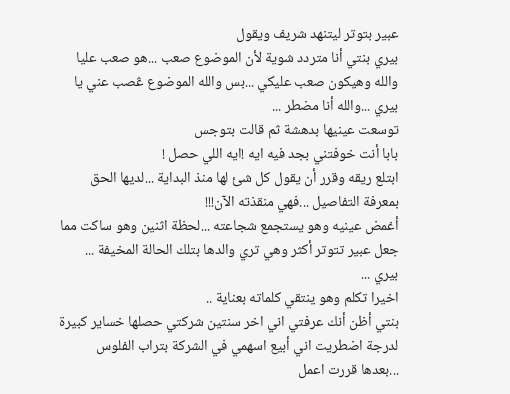عبير بتوتر ليتنهد شريف ويقول
بيري بنتي أنا متردد شوية لأن الموضوع صعب ...هو صعب عليا والله وهيكون صعب عليكي ...بس والله الموضوع ڠصب عني يا بيري ...والله أنا مضطر ...
توسعت عينيها بدهشة ثم قالت بتوجس
بابا أنت خوفتني بجد فيه ايه !ايه اللي حصل !
ابتلع ريقه وقرر أن يقول كل شئ لها منذ البداية ...لديها الحق بمعرفة التفاصيل ...فهي منقذته الآن!!!
أغمض عينيه وهو يستجمع شجاعته ...لحظة اثنين وهو ساكت مما جعل عبير تتوتر أكثر وهي تري والدها بتلك الحالة المخيفة ...
بيري ...
اخيرا تكلم وهو ينتقي كلماته بعناية ..
بنتي أظن أنك عرفتي اني اخر سنتين شركتي حصلها خساير كبيرة لدرجة اضطريت اني أبيع اسهمي في الشركة بتراب الفلوس ...بعدها قررت اعمل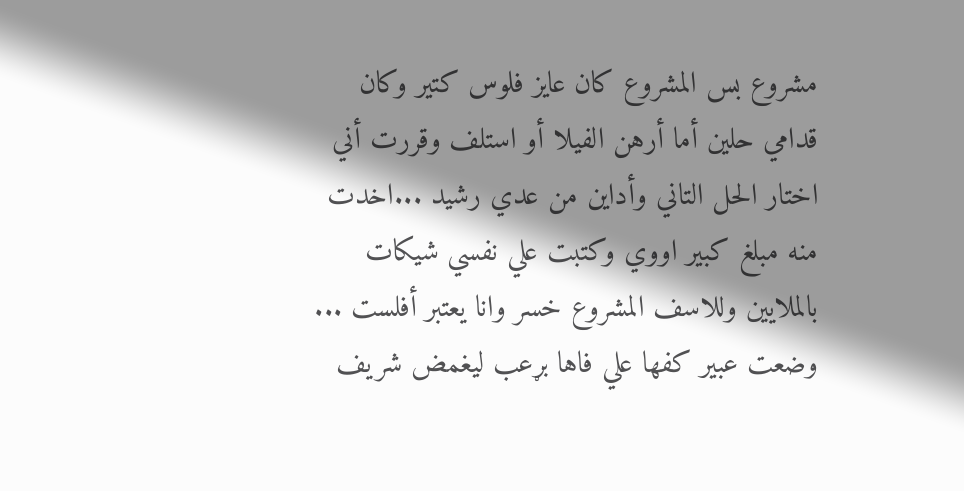مشروع بس المشروع كان عايز فلوس كتير وكان قدامي حلين أما أرهن الفيلا أو استلف وقررت أني اختار الحل التاني وأداين من عدي رشيد ...اخدت منه مبلغ كبير اووي وكتبت علي نفسي شيكات بالملايين وللاسف المشروع خسر وانا يعتبر أفلست ...
وضعت عبير كفها علي فاها بړعب ليغمض شريف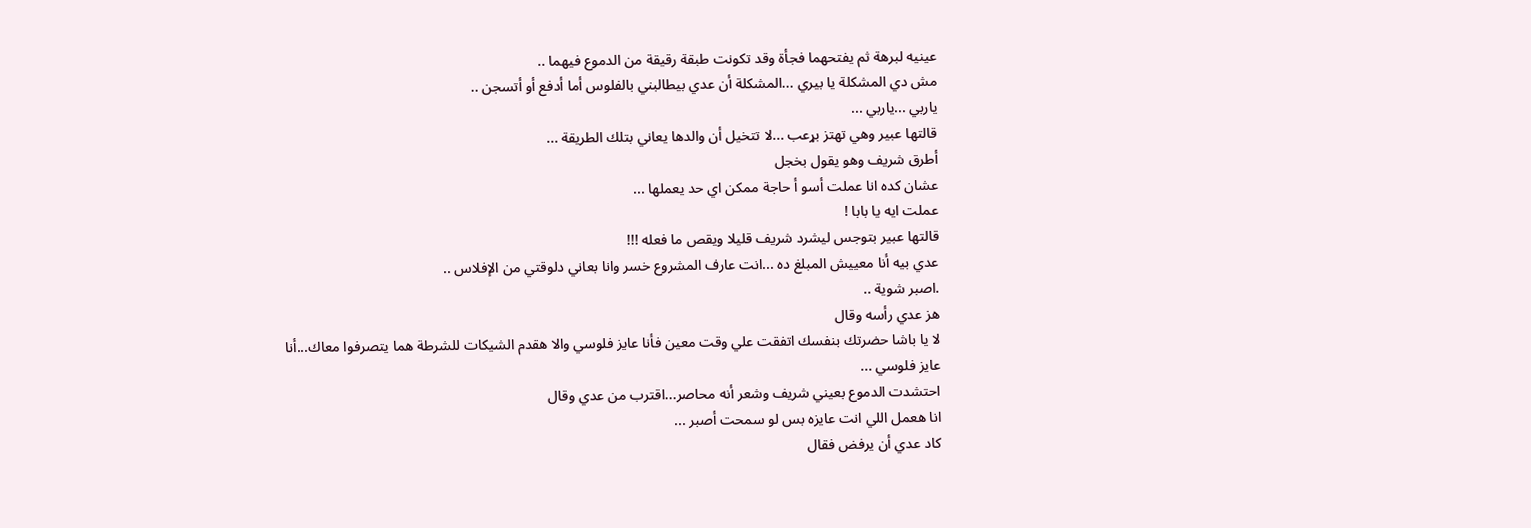عينيه لبرهة ثم يفتحهما فجأة وقد تكونت طبقة رقيقة من الدموع فيهما ..
مش دي المشكلة يا بيري ...المشكلة أن عدي بيطالبني بالفلوس أما أدفع أو أتسجن ..
ياربي ...ياربي ...
قالتها عبير وهي تهتز بړعب ...لا تتخيل أن والدها يعاني بتلك الطريقة ...
أطرق شريف وهو يقول بخجل
عشان كده انا عملت أسو أ حاجة ممكن اي حد يعملها ...
عملت ايه يا بابا !
قالتها عبير بتوجس ليشرد شريف قليلا ويقص ما فعله !!!
عدي بيه أنا معييش المبلغ ده ...انت عارف المشروع خسر وانا بعاني دلوقتي من الإفلاس ..
.اصبر شوية ..
هز عدي رأسه وقال
لا يا باشا حضرتك بنفسك اتفقت علي وقت معين فأنا عايز فلوسي والا هقدم الشيكات للشرطة هما يتصرفوا معاك...أنا عايز فلوسي ...
احتشدت الدموع بعيني شريف وشعر أنه محاصر...اقترب من عدي وقال
انا هعمل اللي انت عايزه بس لو سمحت أصبر ...
كاد عدي أن يرفض فقال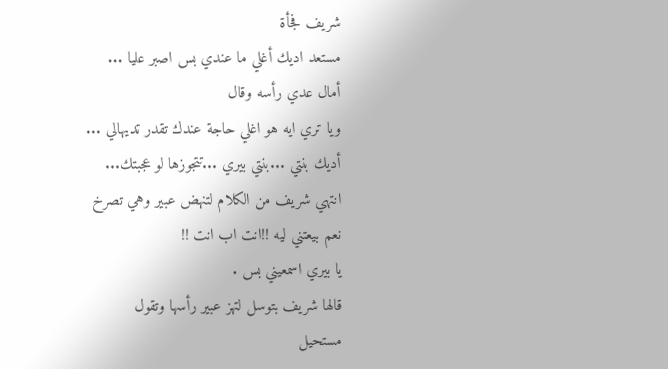شريف فجأة
مستعد اديك أغلي ما عندي بس اصبر عليا ...
أمال عدي رأسه وقال
ويا تري ايه هو اغلي حاجة عندك تقدر تديهالي ...
أديك بنتي ...بنتي بيري ...تتجوزها لو عجبتك...
انتهي شريف من الكلام لتنهض عبير وهي تصرخ
نعم بيعتني ليه !!انت اب انت !!
يا بيري اسمعيني بس .
قالها شريف بتوسل لتهز عبير رأسها وتقول
مستحيل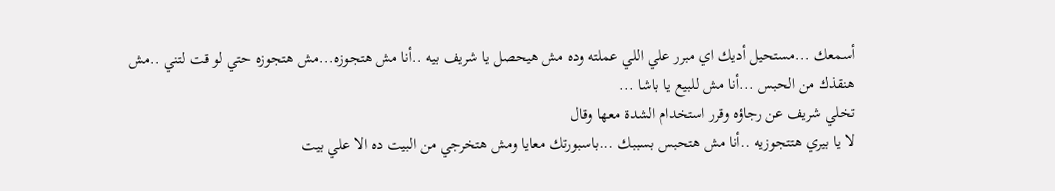أسمعك ...مستحيل أديك اي مبرر علي اللي عملته وده مش هيحصل يا شريف بيه ..أنا مش هتجوزه...مش هتجوزه حتي لو قت لتني ..مش هنقذك من الحبس ...أنا مش للبيع يا باشا ...
تخلي شريف عن رجاؤه وقرر استخدام الشدة معها وقال
لا يا بيري هتتجوزيه ..أنا مش هتحبس بسببك ...باسبورتك معايا ومش هتخرجي من البيت ده الا علي بيت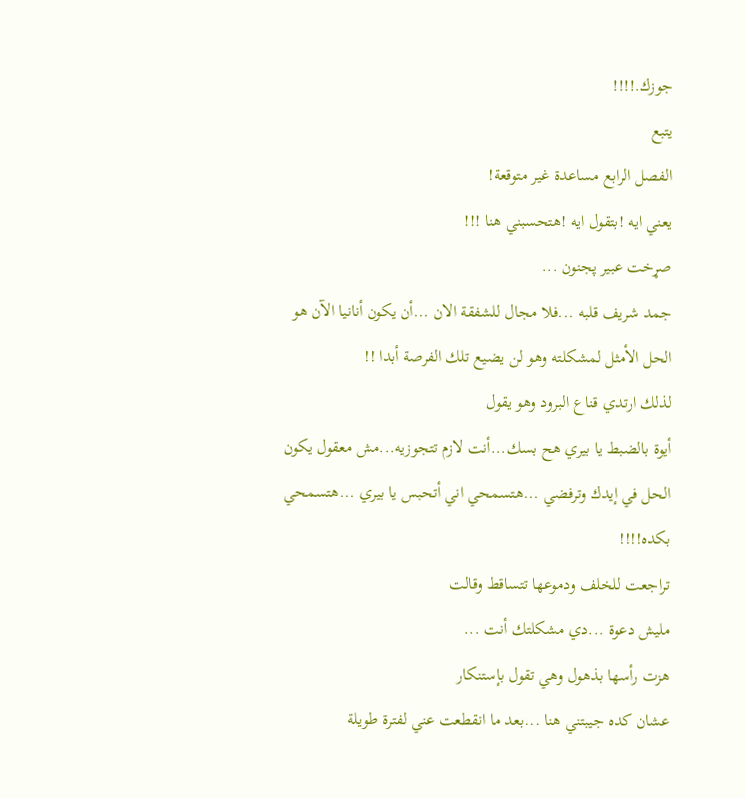جوزك.!!!!
يتبع
الفصل الرابع مساعدة غير متوقعة!
يعني ايه !بتقول ايه !هتحسبني هنا !!!
صړخت عبير پجنون ...
جمد شريف قلبه ...فلا مجال للشفقة الان ...أن يكون أنانيا الآن هو الحل الأمثل لمشكلته وهو لن يضيع تلك الفرصة أبدا !!
لذلك ارتدي قناع البرود وهو يقول
أيوة بالضبط يا بيري هح بسك...أنت لازم تتجوزيه...مش معقول يكون الحل في إيدك وترفضي ...هتسمحي اني أتحبس يا بيري ...هتسمحي بكده!!!!
تراجعت للخلف ودموعها تتساقط وقالت
مليش دعوة ...دي مشكلتك أنت ...
هزت رأسها بذهول وهي تقول بإستنكار
عشان كده جيبتني هنا ...بعد ما انقطعت عني لفترة طويلة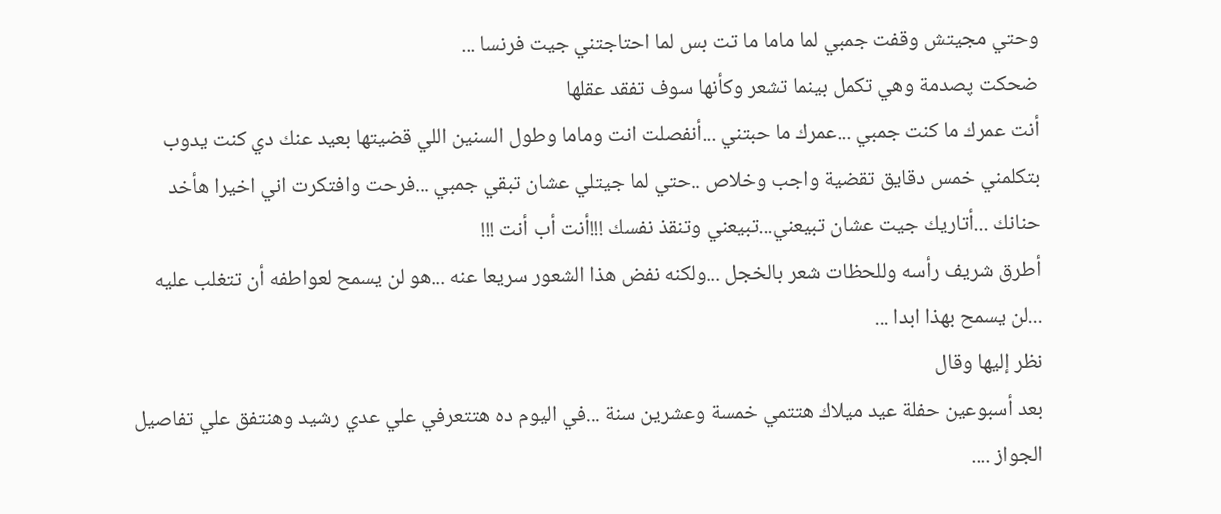وحتي مجيتش وقفت جمبي لما ماما ما تت بس لما احتاجتني جيت فرنسا ...
ضحكت پصدمة وهي تكمل بينما تشعر وكأنها سوف تفقد عقلها
أنت عمرك ما كنت جمبي ...عمرك ما حبتني ...أنفصلت انت وماما وطول السنين اللي قضيتها بعيد عنك دي كنت يدوب بتكلمني خمس دقايق تقضية واجب وخلاص ..حتي لما جيتلي عشان تبقي جمبي ...فرحت وافتكرت اني اخيرا هأخد حنانك ...أتاريك جيت عشان تبيعني...تبيعني وتنقذ نفسك !!!أنت أب أنت !!!
أطرق شريف رأسه وللحظات شعر بالخجل ...ولكنه نفض هذا الشعور سريعا عنه ...هو لن يسمح لعواطفه أن تتغلب عليه ...لن يسمح بهذا ابدا ...
نظر إليها وقال
بعد أسبوعين حفلة عيد ميلاك هتتمي خمسة وعشرين سنة ...في اليوم ده هتتعرفي علي عدي رشيد وهنتفق علي تفاصيل الجواز ....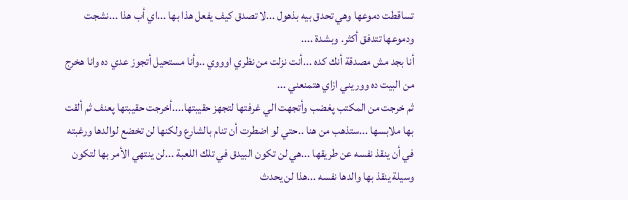تساقطت دموعها وهي تحدق بيه بذهول ...لا تصدق كيف يفعل هذا بها ...اي أب هذا ...نشجت ودموعها تتدفق أكثر. وبشدة ....
أنا بجد مش مصدقة أنك كده ...أنت نزلت من نظري اوووي ..وأنا مستحيل أتجوز عدي ده وانا هخرج من البيت ده ووريني ازاي هتمنعني ...
ثم خرجت من المكتب پغضب وأتجهت الي غرفتها لتجهز حقيبتها....أخرجت حقيبتها پعنف ثم ألقت بها ملابسها ...ستذهب من هنا ..حتي لو اضطرت أن تنام بالشارع ولكنها لن تخضع لوالدها ورغبته في أن ينقذ نفسه عن طريقها ...هي لن تكون البيدق في تلك اللعبة ...لن ينتهي الأمر بها لتكون وسيلة ينقذ بها والدها نفسه ...هذا لن يحدث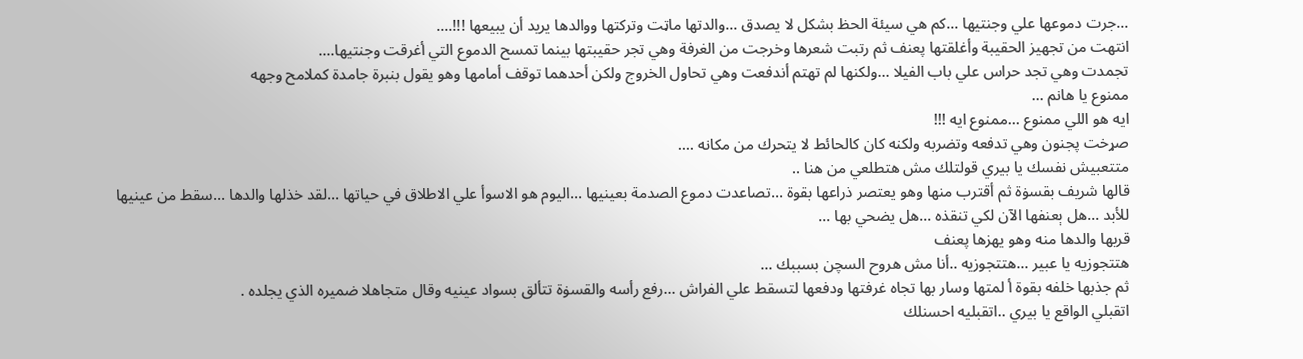...جرت دموعها علي وجنتيها ...كم هي سيئة الحظ بشكل لا يصدق ...والدتها ماټت وتركتها ووالدها يريد أن يبيعها !!!....
انتهت من تجهيز الحقيبة وأغلقتها پعنف ثم رتبت شعرها وخرجت من الغرفة وهي تجر حقيبتها بينما تمسح الدموع التي أغرقت وجنتيها....
تجمدت وهي تجد حراس علي باب الفيلا ...ولكنها لم تهتم أندفعت وهي تحاول الخروج ولكن أحدهما توقف أمامها وهو يقول بنبرة جامدة كملامح وجهه
ممنوع يا هانم ...
ايه هو اللي ممنوع ...ممنوع ايه !!!
صړخت پجنون وهي تدفعه وتضربه ولكنه كان كالحائط لا يتحرك من مكانه ....
متتعبيش نفسك يا بيري قولتلك مش هتطلعي من هنا ..
قالها شريف بقسۏة ثم أقترب منها وهو يعتصر ذراعها بقوة ...تصاعدت دموع الصدمة بعينيها ...اليوم هو الاسوأ علي الاطلاق في حياتها ...لقد خذلها والدها ...سقط من عينيها للأبد ...هل ېعنفها الآن لكي تنقذه ...هل يضحي بها ...
قربها والدها منه وهو يهزها پعنف
هتتجوزيه يا عبير ...هتتجوزيه ..أنا مش هروح السچن بسببك ...
ثم جذبها خلفه بقوة أ لمتها وسار بها تجاه غرفتها ودفعها لتسقط علي الفراش ...رفع رأسه والقسۏة تتألق بسواد عينيه وقال متجاهلا ضميره الذي يجلده .
اتقبلي الواقع يا بيري ..اتقبليه احسنلك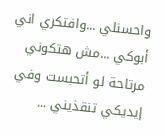واحسنلي ...وافتكري اني أبوكي ...مش هتكوني مرتاحة لو أتحبست وفي إيديكي تنقذيني ...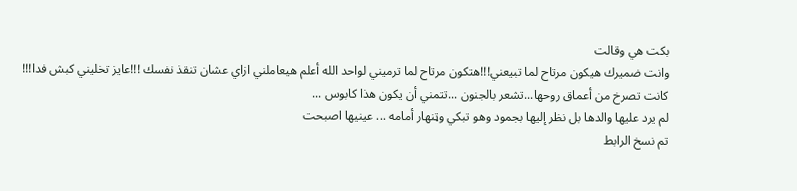بكت هي وقالت
وانت ضميرك هيكون مرتاح لما تبيعني!!!هتكون مرتاح لما ترميني لواحد الله أعلم هيعاملني ازاي عشان تنقذ نفسك !!!عايز تخليني كبش فدا!!!
كانت تصرخ من أعماق روحها...تشعر بالجنون ...تتمني أن يكون هذا كابوس ...
لم يرد عليها والدها بل نظر إليها بجمود وهو تبكي وټنهار أمامه ... عينيها اصبحت
تم نسخ الرابط